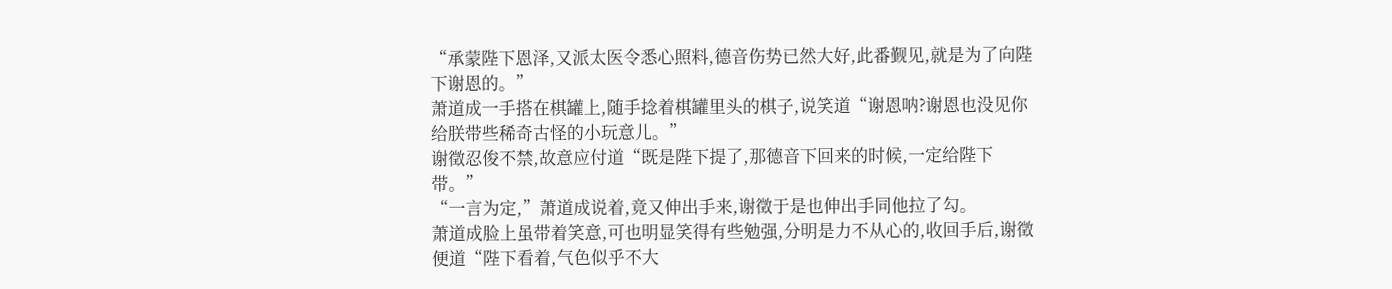“承蒙陛下恩泽,又派太医令悉心照料,德音伤势已然大好,此番觐见,就是为了向陛下谢恩的。”
萧道成一手搭在棋罐上,随手捻着棋罐里头的棋子,说笑道“谢恩呐?谢恩也没见你给朕带些稀奇古怪的小玩意儿。”
谢徵忍俊不禁,故意应付道“既是陛下提了,那德音下回来的时候,一定给陛下带。”
“一言为定,”萧道成说着,竟又伸出手来,谢徵于是也伸出手同他拉了勾。
萧道成脸上虽带着笑意,可也明显笑得有些勉强,分明是力不从心的,收回手后,谢徵便道“陛下看着,气色似乎不大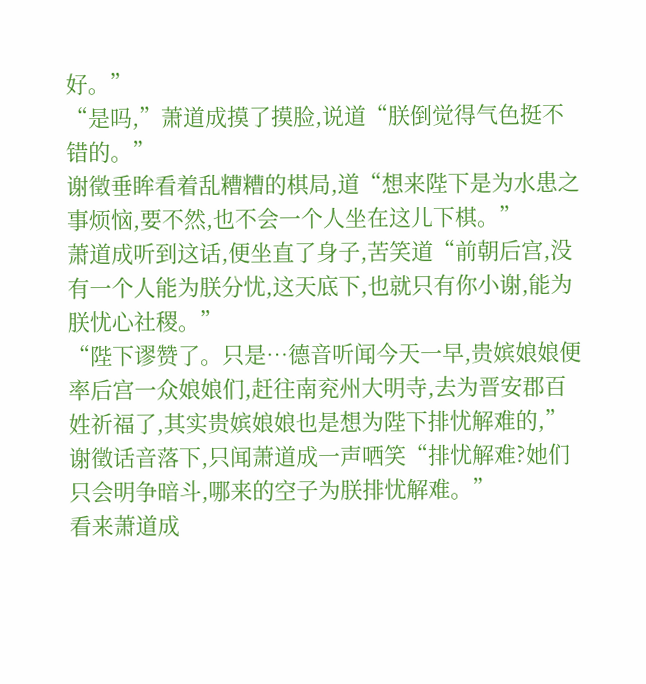好。”
“是吗,”萧道成摸了摸脸,说道“朕倒觉得气色挺不错的。”
谢徵垂眸看着乱糟糟的棋局,道“想来陛下是为水患之事烦恼,要不然,也不会一个人坐在这儿下棋。”
萧道成听到这话,便坐直了身子,苦笑道“前朝后宫,没有一个人能为朕分忧,这天底下,也就只有你小谢,能为朕忧心社稷。”
“陛下谬赞了。只是…德音听闻今天一早,贵嫔娘娘便率后宫一众娘娘们,赶往南兖州大明寺,去为晋安郡百姓祈福了,其实贵嫔娘娘也是想为陛下排忧解难的,”谢徵话音落下,只闻萧道成一声哂笑“排忧解难?她们只会明争暗斗,哪来的空子为朕排忧解难。”
看来萧道成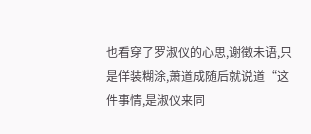也看穿了罗淑仪的心思,谢徵未语,只是佯装糊涂,萧道成随后就说道“这件事情,是淑仪来同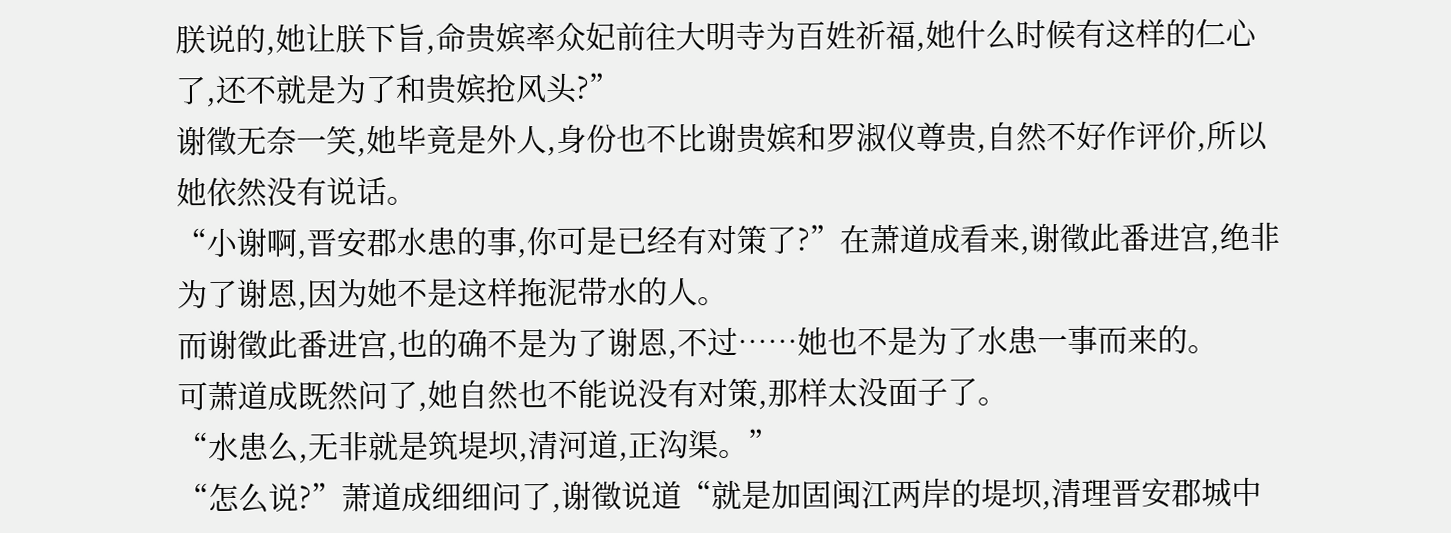朕说的,她让朕下旨,命贵嫔率众妃前往大明寺为百姓祈福,她什么时候有这样的仁心了,还不就是为了和贵嫔抢风头?”
谢徵无奈一笑,她毕竟是外人,身份也不比谢贵嫔和罗淑仪尊贵,自然不好作评价,所以她依然没有说话。
“小谢啊,晋安郡水患的事,你可是已经有对策了?”在萧道成看来,谢徵此番进宫,绝非为了谢恩,因为她不是这样拖泥带水的人。
而谢徵此番进宫,也的确不是为了谢恩,不过……她也不是为了水患一事而来的。
可萧道成既然问了,她自然也不能说没有对策,那样太没面子了。
“水患么,无非就是筑堤坝,清河道,正沟渠。”
“怎么说?”萧道成细细问了,谢徵说道“就是加固闽江两岸的堤坝,清理晋安郡城中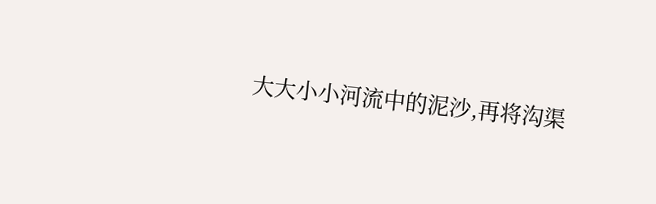大大小小河流中的泥沙,再将沟渠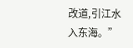改道,引江水入东海。”